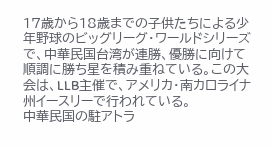17歳から18歳までの子供たちによる少年野球のビッグリーグ・ワールドシリーズで、中華民国台湾が連勝、優勝に向けて順調に勝ち星を積み重ねている。この大会は、LLB主催で、アメリカ・南カロライナ州イースリーで行われている。
中華民国の駐アトラ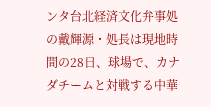ンタ台北経済文化弁事処の戴輝源・処長は現地時間の28日、球場で、カナダチームと対戦する中華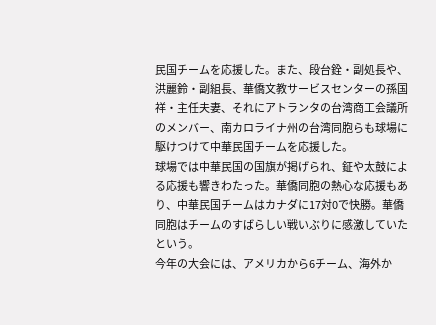民国チームを応援した。また、段台銓・副処長や、洪麗鈴・副組長、華僑文教サービスセンターの孫国祥・主任夫妻、それにアトランタの台湾商工会議所のメンバー、南カロライナ州の台湾同胞らも球場に駆けつけて中華民国チームを応援した。
球場では中華民国の国旗が掲げられ、鉦や太鼓による応援も響きわたった。華僑同胞の熱心な応援もあり、中華民国チームはカナダに17対0で快勝。華僑同胞はチームのすばらしい戦いぶりに感激していたという。
今年の大会には、アメリカから6チーム、海外か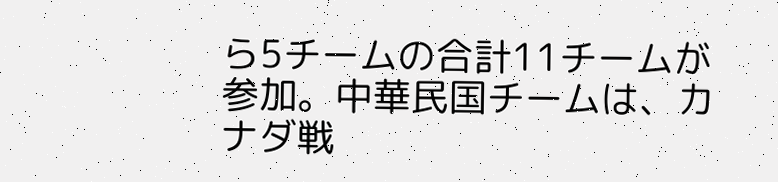ら5チームの合計11チームが参加。中華民国チームは、カナダ戦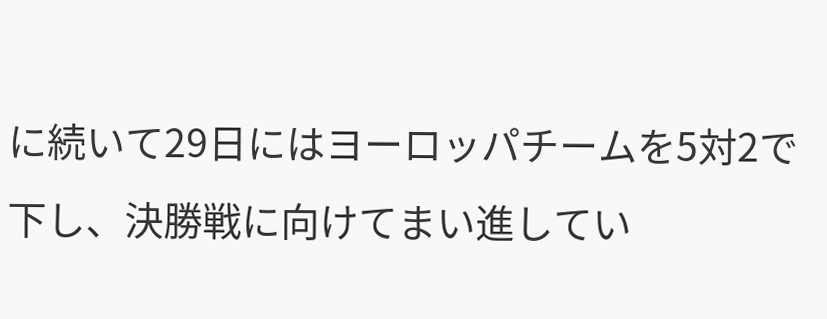に続いて29日にはヨーロッパチームを5対2で下し、決勝戦に向けてまい進してい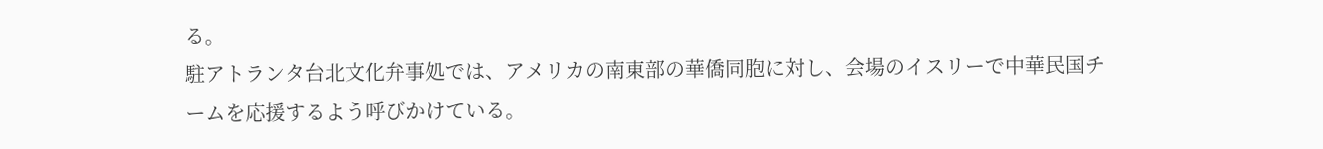る。
駐アトランタ台北文化弁事処では、アメリカの南東部の華僑同胞に対し、会場のイスリーで中華民国チームを応援するよう呼びかけている。